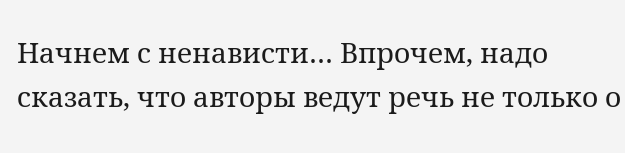Начнем с ненависти… Впрочем, надо сказать, что авторы ведут речь не только о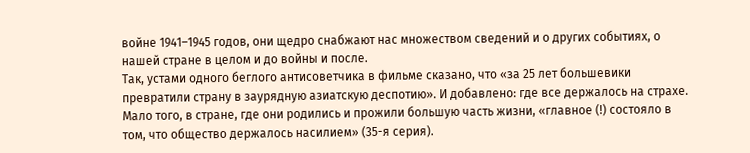войне 1941–1945 годов, они щедро снабжают нас множеством сведений и о других событиях, о нашей стране в целом и до войны и после.
Так, устами одного беглого антисоветчика в фильме сказано, что «за 25 лет большевики превратили страну в заурядную азиатскую деспотию». И добавлено: где все держалось на страхе. Мало того, в стране, где они родились и прожили большую часть жизни, «главное (!) состояло в том, что общество держалось насилием» (35-я серия).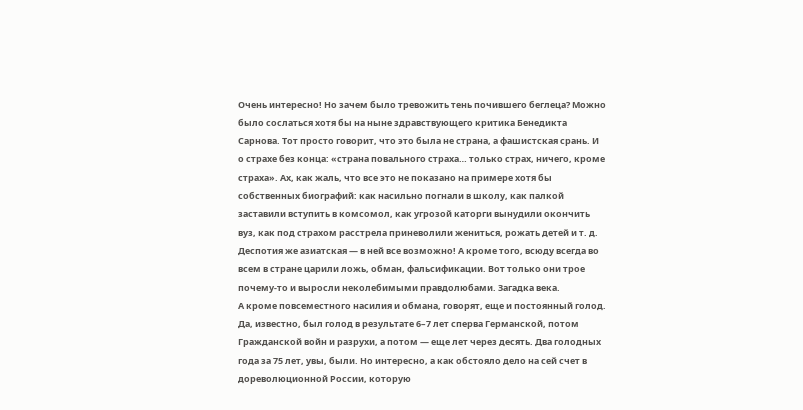Очень интересно! Но зачем было тревожить тень почившего беглеца? Можно было сослаться хотя бы на ныне здравствующего критика Бенедикта Сарнова. Тот просто говорит, что это была не страна, а фашистская срань. И о страхе без конца: «страна повального страха… только страх, ничего, кроме страха». Ах, как жаль, что все это не показано на примере хотя бы собственных биографий: как насильно погнали в школу, как палкой заставили вступить в комсомол, как угрозой каторги вынудили окончить вуз, как под страхом расстрела приневолили жениться, рожать детей и т. д. Деспотия же азиатская — в ней все возможно! А кроме того, всюду всегда во всем в стране царили ложь, обман, фальсификации. Вот только они трое почему-то и выросли неколебимыми правдолюбами. Загадка века.
А кроме повсеместного насилия и обмана, говорят, еще и постоянный голод. Да, известно, был голод в результате 6–7 лет сперва Германской, потом Гражданской войн и разрухи, а потом — еще лет через десять. Два голодных года за 75 лет, увы, были. Но интересно, а как обстояло дело на сей счет в дореволюционной России, которую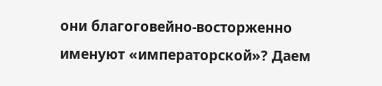они благоговейно-восторженно именуют «императорской»? Даем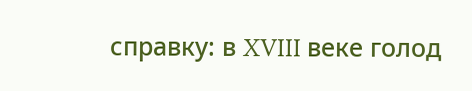справку: в XVIII веке голод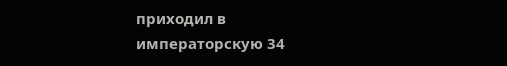приходил в императорскую 34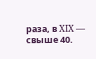раза, в XIX — свыше 40.